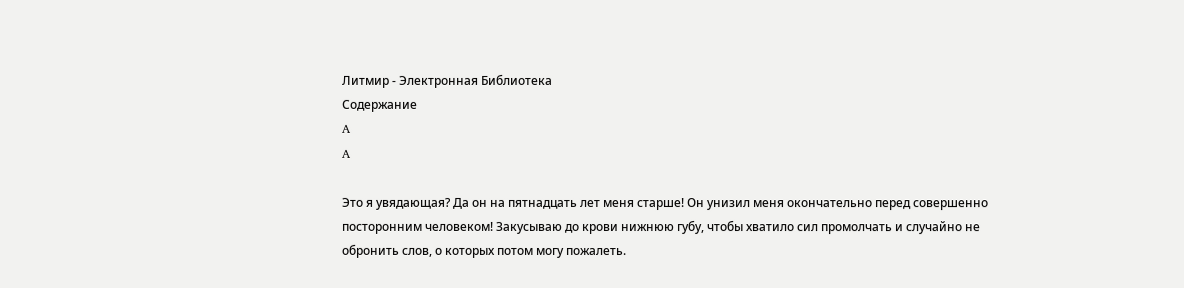Литмир - Электронная Библиотека
Содержание
A
A

Это я увядающая? Да он на пятнадцать лет меня старше! Он унизил меня окончательно перед совершенно посторонним человеком! Закусываю до крови нижнюю губу, чтобы хватило сил промолчать и случайно не обронить слов, о которых потом могу пожалеть.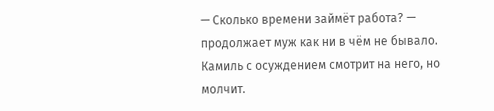— Сколько времени займёт работа? — продолжает муж как ни в чём не бывало. Камиль с осуждением смотрит на него, но молчит.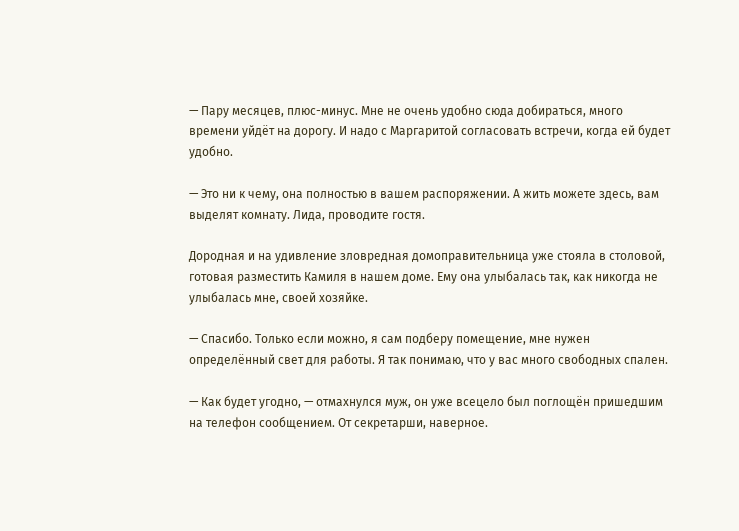— Пару месяцев, плюс-минус. Мне не очень удобно сюда добираться, много времени уйдёт на дорогу. И надо с Маргаритой согласовать встречи, когда ей будет удобно.

— Это ни к чему, она полностью в вашем распоряжении. А жить можете здесь, вам выделят комнату. Лида, проводите гостя.

Дородная и на удивление зловредная домоправительница уже стояла в столовой, готовая разместить Камиля в нашем доме. Ему она улыбалась так, как никогда не улыбалась мне, своей хозяйке.

— Спасибо. Только если можно, я сам подберу помещение, мне нужен определённый свет для работы. Я так понимаю, что у вас много свободных спален.

— Как будет угодно, — отмахнулся муж, он уже всецело был поглощён пришедшим на телефон сообщением. От секретарши, наверное.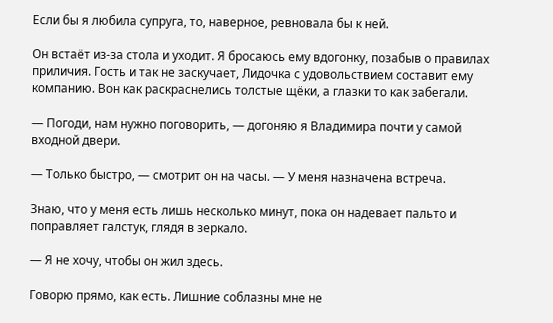Если бы я любила супруга, то, наверное, ревновала бы к ней.

Он встаёт из-за стола и уходит. Я бросаюсь ему вдогонку, позабыв о правилах приличия. Гость и так не заскучает, Лидочка с удовольствием составит ему компанию. Вон как раскраснелись толстые щёки, а глазки то как забегали.

— Погоди, нам нужно поговорить, — догоняю я Владимира почти у самой входной двери.

— Только быстро, — смотрит он на часы. — У меня назначена встреча.

Знаю, что у меня есть лишь несколько минут, пока он надевает пальто и поправляет галстук, глядя в зеркало.

— Я не хочу, чтобы он жил здесь.

Говорю прямо, как есть. Лишние соблазны мне не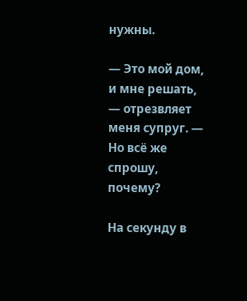нужны.

— Это мой дом, и мне решать, — отрезвляет меня супруг. — Но всё же спрошу, почему?

На секунду в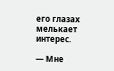его глазах мелькает интерес.

— Мне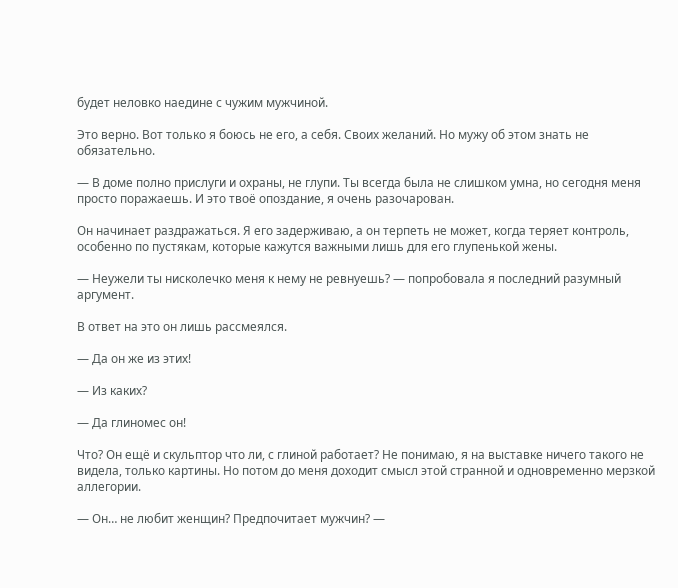будет неловко наедине с чужим мужчиной.

Это верно. Вот только я боюсь не его, а себя. Своих желаний. Но мужу об этом знать не обязательно.

— В доме полно прислуги и охраны, не глупи. Ты всегда была не слишком умна, но сегодня меня просто поражаешь. И это твоё опоздание, я очень разочарован.

Он начинает раздражаться. Я его задерживаю, а он терпеть не может, когда теряет контроль, особенно по пустякам, которые кажутся важными лишь для его глупенькой жены.

— Неужели ты нисколечко меня к нему не ревнуешь? — попробовала я последний разумный аргумент.

В ответ на это он лишь рассмеялся.

— Да он же из этих!

— Из каких?

— Да глиномес он!

Что? Он ещё и скульптор что ли, с глиной работает? Не понимаю, я на выставке ничего такого не видела, только картины. Но потом до меня доходит смысл этой странной и одновременно мерзкой аллегории.

— Он… не любит женщин? Предпочитает мужчин? —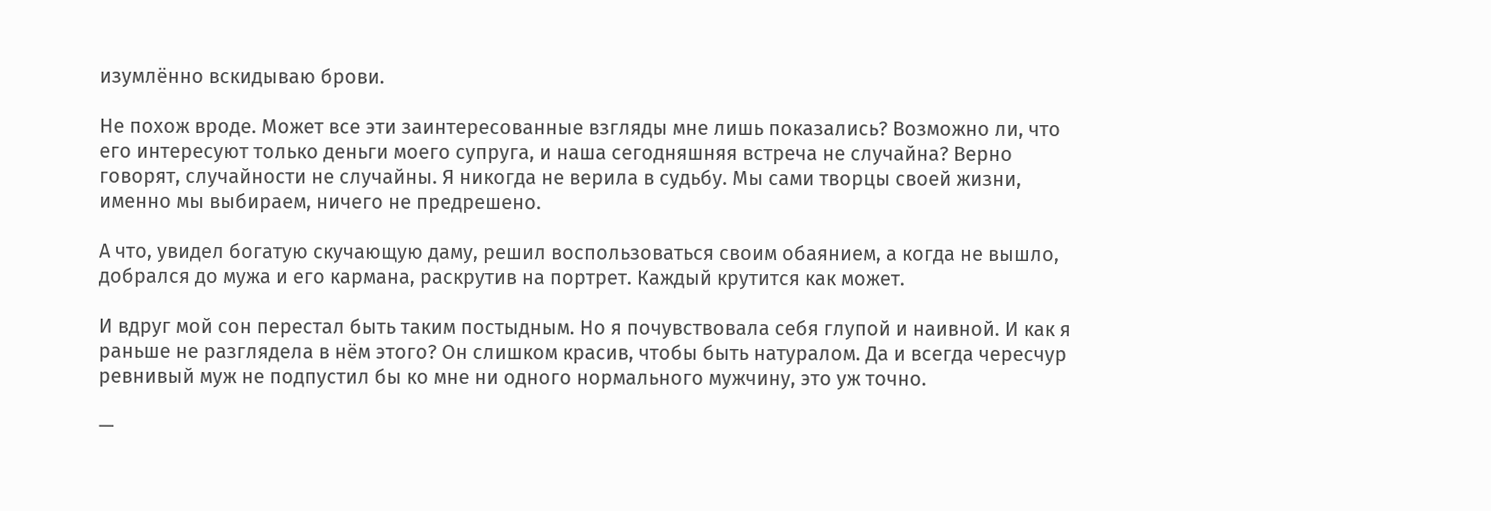изумлённо вскидываю брови.

Не похож вроде. Может все эти заинтересованные взгляды мне лишь показались? Возможно ли, что его интересуют только деньги моего супруга, и наша сегодняшняя встреча не случайна? Верно говорят, случайности не случайны. Я никогда не верила в судьбу. Мы сами творцы своей жизни, именно мы выбираем, ничего не предрешено.

А что, увидел богатую скучающую даму, решил воспользоваться своим обаянием, а когда не вышло, добрался до мужа и его кармана, раскрутив на портрет. Каждый крутится как может.

И вдруг мой сон перестал быть таким постыдным. Но я почувствовала себя глупой и наивной. И как я раньше не разглядела в нём этого? Он слишком красив, чтобы быть натуралом. Да и всегда чересчур ревнивый муж не подпустил бы ко мне ни одного нормального мужчину, это уж точно.

—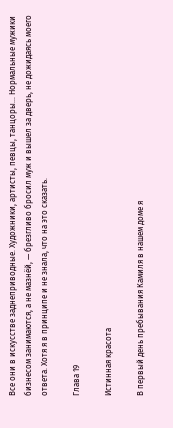Все они в искусстве заднеприводные. Художники, артисты, певцы, танцоры… Нормальные мужики бизнесом занимаются, а не мазнёй, — брезгливо бросил муж и вышел за дверь, не дожидаясь моего ответа. Хотя я в принципе и не знала, что на это сказать.

Глава 19

Истинная красота

В первый день пребывания Камиля в нашем доме я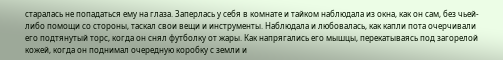старалась не попадаться ему на глаза. Заперлась у себя в комнате и тайком наблюдала из окна, как он сам, без чьей-либо помощи со стороны, таскал свои вещи и инструменты. Наблюдала и любовалась, как капли пота очерчивали его подтянутый торс, когда он снял футболку от жары. Как напрягались его мышцы, перекатываясь под загорелой кожей, когда он поднимал очередную коробку с земли и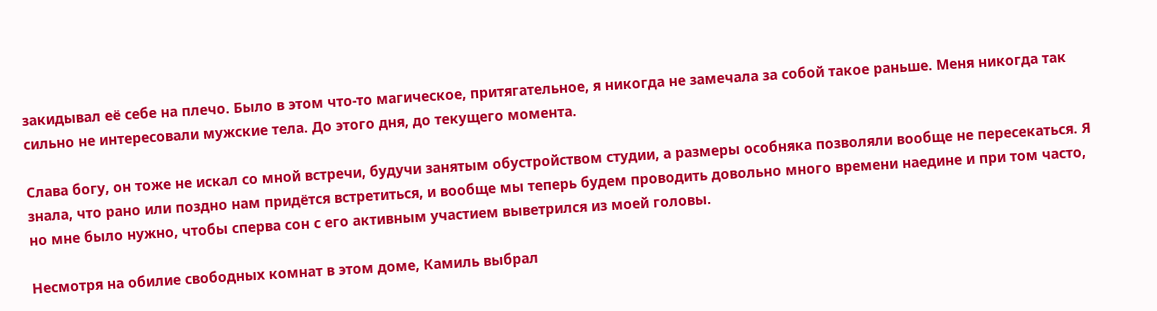закидывал её себе на плечо. Было в этом что-то магическое, притягательное, я никогда не замечала за собой такое раньше. Меня никогда так сильно не интересовали мужские тела. До этого дня, до текущего момента.

Слава богу, он тоже не искал со мной встречи, будучи занятым обустройством студии, а размеры особняка позволяли вообще не пересекаться. Я знала, что рано или поздно нам придётся встретиться, и вообще мы теперь будем проводить довольно много времени наедине и при том часто, но мне было нужно, чтобы сперва сон с его активным участием выветрился из моей головы.

Несмотря на обилие свободных комнат в этом доме, Камиль выбрал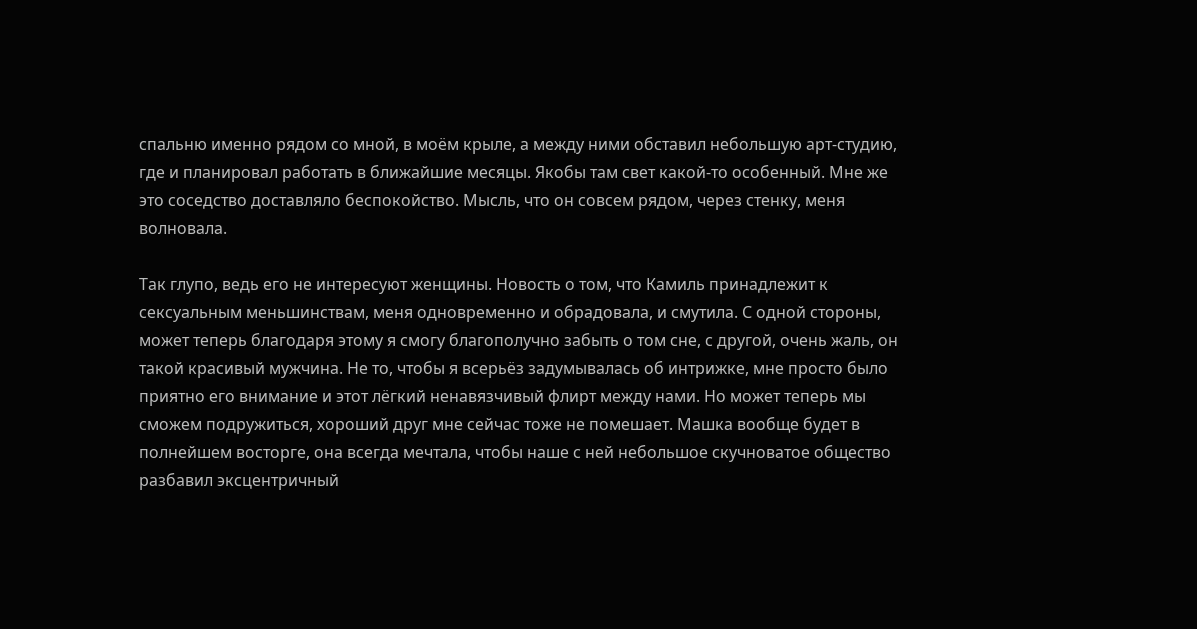спальню именно рядом со мной, в моём крыле, а между ними обставил небольшую арт-студию, где и планировал работать в ближайшие месяцы. Якобы там свет какой-то особенный. Мне же это соседство доставляло беспокойство. Мысль, что он совсем рядом, через стенку, меня волновала.

Так глупо, ведь его не интересуют женщины. Новость о том, что Камиль принадлежит к сексуальным меньшинствам, меня одновременно и обрадовала, и смутила. С одной стороны, может теперь благодаря этому я смогу благополучно забыть о том сне, с другой, очень жаль, он такой красивый мужчина. Не то, чтобы я всерьёз задумывалась об интрижке, мне просто было приятно его внимание и этот лёгкий ненавязчивый флирт между нами. Но может теперь мы сможем подружиться, хороший друг мне сейчас тоже не помешает. Машка вообще будет в полнейшем восторге, она всегда мечтала, чтобы наше с ней небольшое скучноватое общество разбавил эксцентричный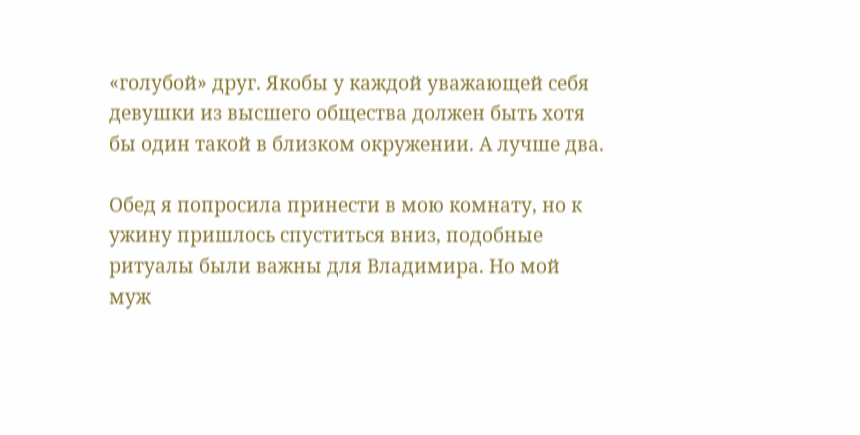«голубой» друг. Якобы у каждой уважающей себя девушки из высшего общества должен быть хотя бы один такой в близком окружении. А лучше два.

Обед я попросила принести в мою комнату, но к ужину пришлось спуститься вниз, подобные ритуалы были важны для Владимира. Но мой муж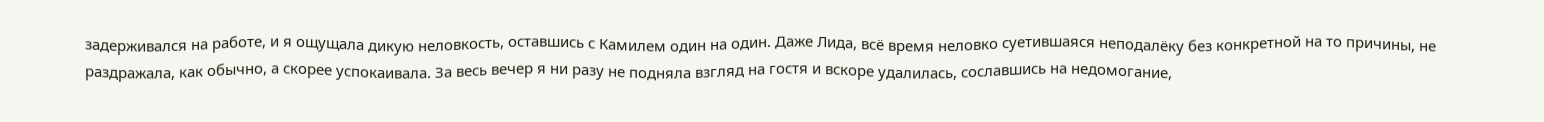задерживался на работе, и я ощущала дикую неловкость, оставшись с Камилем один на один. Даже Лида, всё время неловко суетившаяся неподалёку без конкретной на то причины, не раздражала, как обычно, а скорее успокаивала. За весь вечер я ни разу не подняла взгляд на гостя и вскоре удалилась, сославшись на недомогание,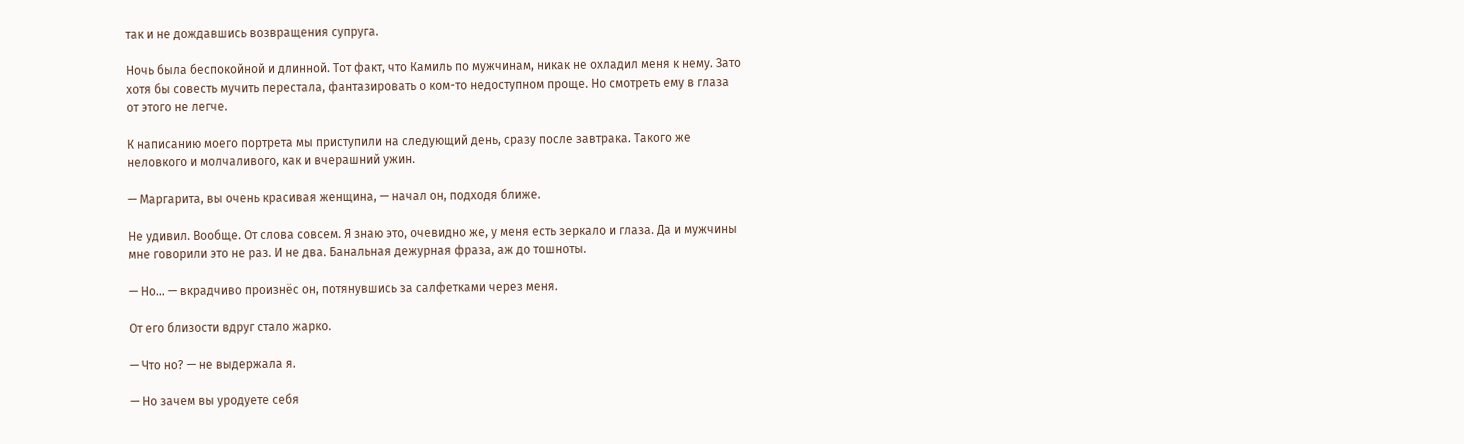так и не дождавшись возвращения супруга.

Ночь была беспокойной и длинной. Тот факт, что Камиль по мужчинам, никак не охладил меня к нему. Зато хотя бы совесть мучить перестала, фантазировать о ком-то недоступном проще. Но смотреть ему в глаза от этого не легче.

К написанию моего портрета мы приступили на следующий день, сразу после завтрака. Такого же неловкого и молчаливого, как и вчерашний ужин.

— Маргарита, вы очень красивая женщина, — начал он, подходя ближе.

Не удивил. Вообще. От слова совсем. Я знаю это, очевидно же, у меня есть зеркало и глаза. Да и мужчины мне говорили это не раз. И не два. Банальная дежурная фраза, аж до тошноты.

— Но… — вкрадчиво произнёс он, потянувшись за салфетками через меня.

От его близости вдруг стало жарко.

— Что но? — не выдержала я.

— Но зачем вы уродуете себя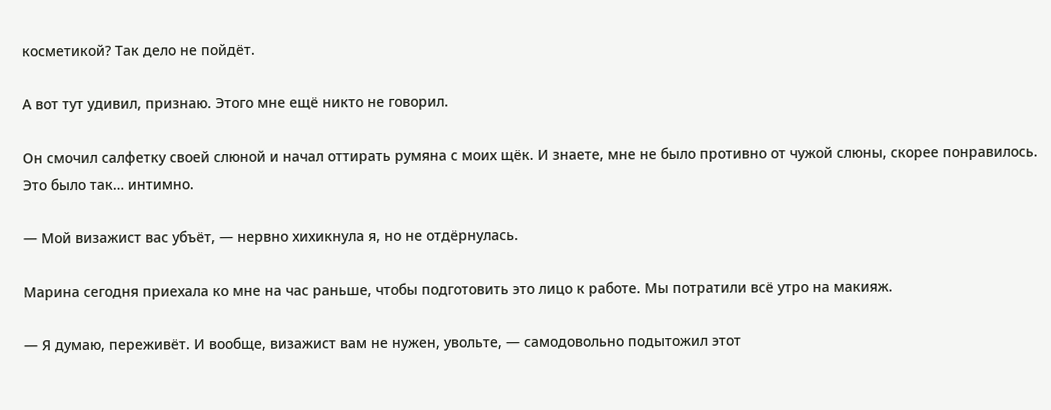косметикой? Так дело не пойдёт.

А вот тут удивил, признаю. Этого мне ещё никто не говорил.

Он смочил салфетку своей слюной и начал оттирать румяна с моих щёк. И знаете, мне не было противно от чужой слюны, скорее понравилось. Это было так… интимно.

— Мой визажист вас убъёт, — нервно хихикнула я, но не отдёрнулась.

Марина сегодня приехала ко мне на час раньше, чтобы подготовить это лицо к работе. Мы потратили всё утро на макияж.

— Я думаю, переживёт. И вообще, визажист вам не нужен, увольте, — самодовольно подытожил этот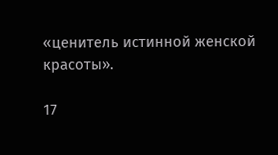«ценитель истинной женской красоты».

17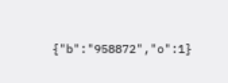{"b":"958872","o":1}